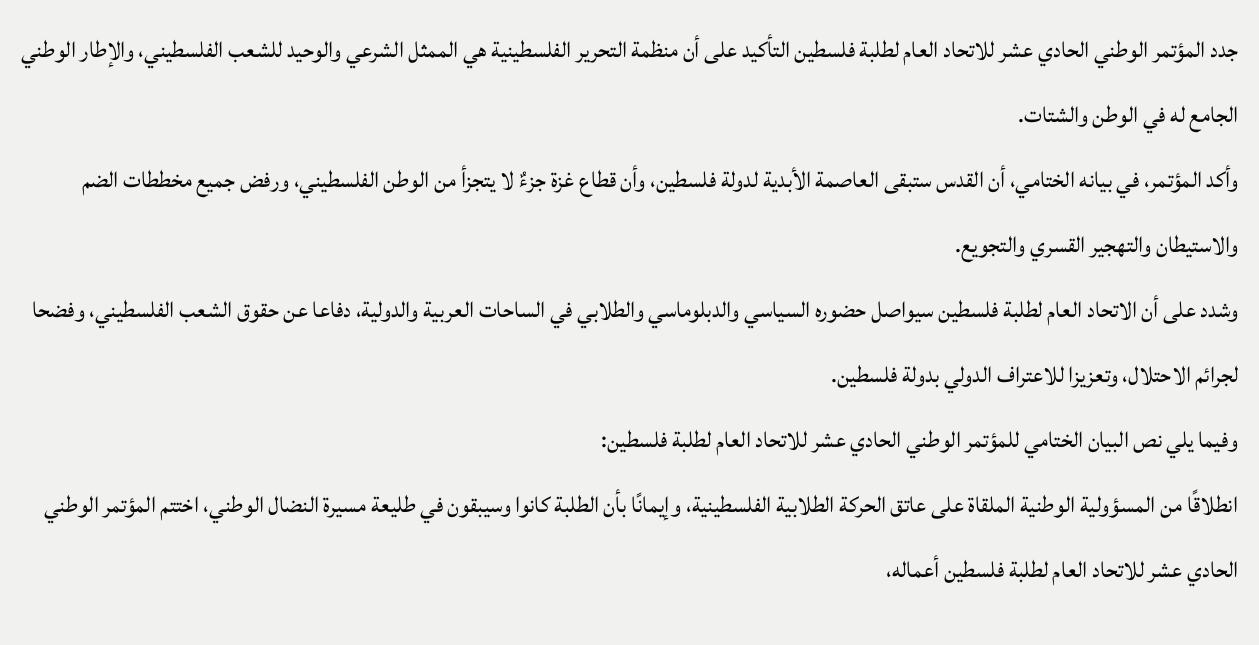جدد المؤتمر الوطني الحادي عشر للاتحاد العام لطلبة فلسطين التأكيد على أن منظمة التحرير الفلسطينية هي الممثل الشرعي والوحيد للشعب الفلسطيني، والإطار الوطني الجامع له في الوطن والشتات.
وأكد المؤتمر، في بيانه الختامي، أن القدس ستبقى العاصمة الأبدية لدولة فلسطين، وأن قطاع غزة جزءٌ لا يتجزأ من الوطن الفلسطيني، ورفض جميع مخططات الضم والاستيطان والتهجير القسري والتجويع.
وشدد على أن الاتحاد العام لطلبة فلسطين سيواصل حضوره السياسي والدبلوماسي والطلابي في الساحات العربية والدولية، دفاعا عن حقوق الشعب الفلسطيني، وفضحا لجرائم الاحتلال، وتعزيزا للاعتراف الدولي بدولة فلسطين.
وفيما يلي نص البيان الختامي للمؤتمر الوطني الحادي عشر للاتحاد العام لطلبة فلسطين:
انطلاقًا من المسؤولية الوطنية الملقاة على عاتق الحركة الطلابية الفلسطينية، وإيمانًا بأن الطلبة كانوا وسيبقون في طليعة مسيرة النضال الوطني، اختتم المؤتمر الوطني الحادي عشر للاتحاد العام لطلبة فلسطين أعماله،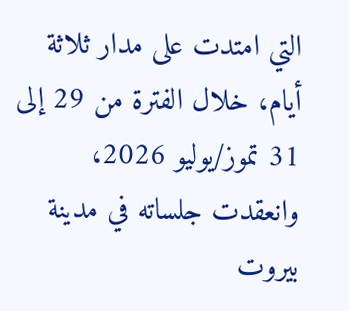التي امتدت على مدار ثلاثة أيام، خلال الفترة من 29 إلى 31 تموز/يوليو 2026، وانعقدت جلساته في مدينة بيروت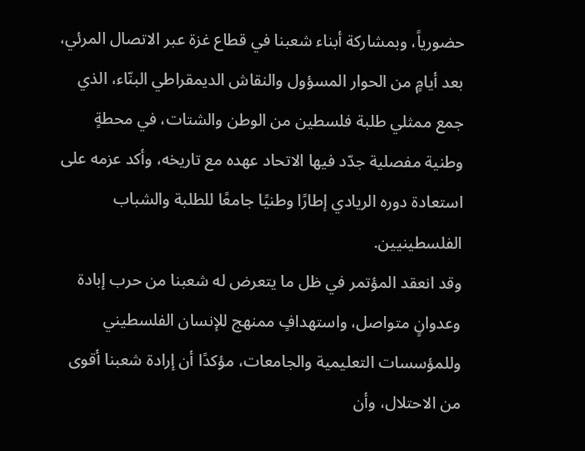حضورياً، وبمشاركة أبناء شعبنا في قطاع غزة عبر الاتصال المرئي، بعد أيامٍ من الحوار المسؤول والنقاش الديمقراطي البنّاء، الذي جمع ممثلي طلبة فلسطين من الوطن والشتات، في محطةٍ وطنية مفصلية جدّد فيها الاتحاد عهده مع تاريخه، وأكد عزمه على استعادة دوره الريادي إطارًا وطنيًا جامعًا للطلبة والشباب الفلسطينيين.
وقد انعقد المؤتمر في ظل ما يتعرض له شعبنا من حرب إبادة وعدوانٍ متواصل، واستهدافٍ ممنهج للإنسان الفلسطيني وللمؤسسات التعليمية والجامعات، مؤكدًا أن إرادة شعبنا أقوى من الاحتلال، وأن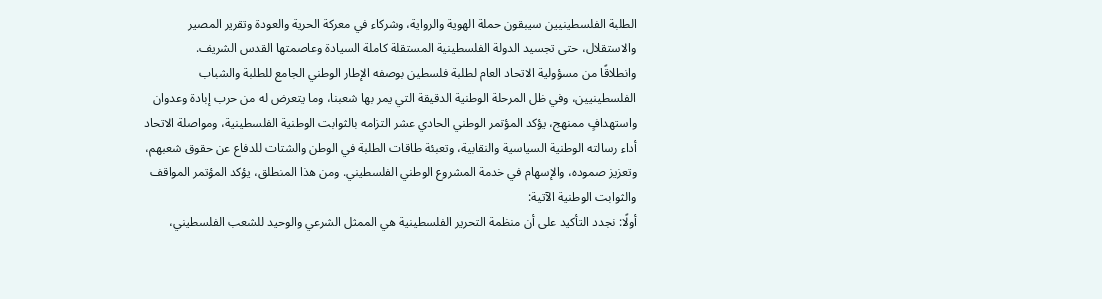الطلبة الفلسطينيين سيبقون حملة الهوية والرواية، وشركاء في معركة الحرية والعودة وتقرير المصير والاستقلال، حتى تجسيد الدولة الفلسطينية المستقلة كاملة السيادة وعاصمتها القدس الشريف.
وانطلاقًا من مسؤولية الاتحاد العام لطلبة فلسطين بوصفه الإطار الوطني الجامع للطلبة والشباب الفلسطينيين، وفي ظل المرحلة الوطنية الدقيقة التي يمر بها شعبنا، وما يتعرض له من حرب إبادة وعدوان واستهدافٍ ممنهج، يؤكد المؤتمر الوطني الحادي عشر التزامه بالثوابت الوطنية الفلسطينية، ومواصلة الاتحاد أداء رسالته الوطنية السياسية والنقابية، وتعبئة طاقات الطلبة في الوطن والشتات للدفاع عن حقوق شعبهم، وتعزيز صموده، والإسهام في خدمة المشروع الوطني الفلسطيني. ومن هذا المنطلق، يؤكد المؤتمر المواقف والثوابت الوطنية الآتية:
أولًا: نجدد التأكيد على أن منظمة التحرير الفلسطينية هي الممثل الشرعي والوحيد للشعب الفلسطيني،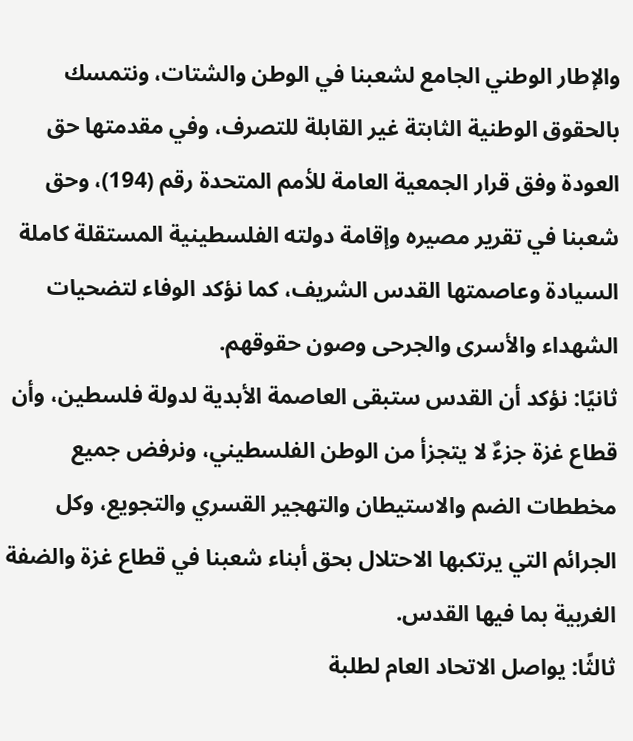والإطار الوطني الجامع لشعبنا في الوطن والشتات، ونتمسك بالحقوق الوطنية الثابتة غير القابلة للتصرف، وفي مقدمتها حق العودة وفق قرار الجمعية العامة للأمم المتحدة رقم (194)، وحق شعبنا في تقرير مصيره وإقامة دولته الفلسطينية المستقلة كاملة السيادة وعاصمتها القدس الشريف، كما نؤكد الوفاء لتضحيات الشهداء والأسرى والجرحى وصون حقوقهم.
ثانيًا: نؤكد أن القدس ستبقى العاصمة الأبدية لدولة فلسطين، وأن قطاع غزة جزءٌ لا يتجزأ من الوطن الفلسطيني، ونرفض جميع مخططات الضم والاستيطان والتهجير القسري والتجويع، وكل الجرائم التي يرتكبها الاحتلال بحق أبناء شعبنا في قطاع غزة والضفة الغربية بما فيها القدس.
ثالثًا: يواصل الاتحاد العام لطلبة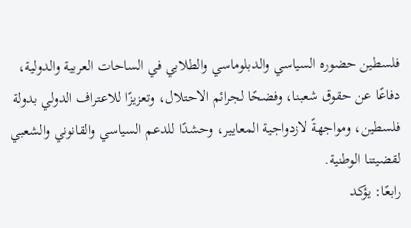فلسطين حضوره السياسي والدبلوماسي والطلابي في الساحات العربية والدولية، دفاعًا عن حقوق شعبنا، وفضحًا لجرائم الاحتلال، وتعزيزًا للاعتراف الدولي بدولة فلسطين، ومواجهةً لازدواجية المعايير، وحشدًا للدعم السياسي والقانوني والشعبي لقضيتنا الوطنية.
رابعًا: يؤكد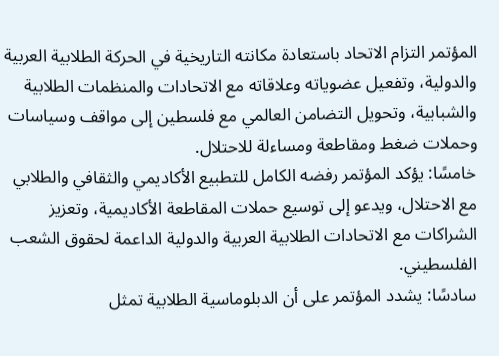المؤتمر التزام الاتحاد باستعادة مكانته التاريخية في الحركة الطلابية العربية والدولية، وتفعيل عضوياته وعلاقاته مع الاتحادات والمنظمات الطلابية والشبابية، وتحويل التضامن العالمي مع فلسطين إلى مواقف وسياسات وحملات ضغط ومقاطعة ومساءلة للاحتلال.
خامسًا: يؤكد المؤتمر رفضه الكامل للتطبيع الأكاديمي والثقافي والطلابي مع الاحتلال، ويدعو إلى توسيع حملات المقاطعة الأكاديمية، وتعزيز الشراكات مع الاتحادات الطلابية العربية والدولية الداعمة لحقوق الشعب الفلسطيني.
سادسًا: يشدد المؤتمر على أن الدبلوماسية الطلابية تمثل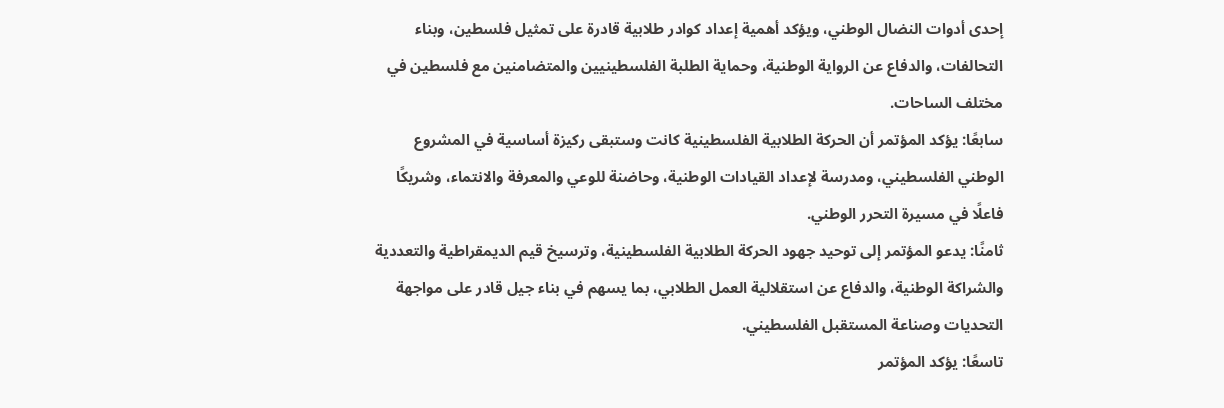إحدى أدوات النضال الوطني، ويؤكد أهمية إعداد كوادر طلابية قادرة على تمثيل فلسطين، وبناء التحالفات، والدفاع عن الرواية الوطنية، وحماية الطلبة الفلسطينيين والمتضامنين مع فلسطين في مختلف الساحات.
سابعًا: يؤكد المؤتمر أن الحركة الطلابية الفلسطينية كانت وستبقى ركيزة أساسية في المشروع الوطني الفلسطيني، ومدرسة لإعداد القيادات الوطنية، وحاضنة للوعي والمعرفة والانتماء، وشريكًا فاعلًا في مسيرة التحرر الوطني.
ثامنًا: يدعو المؤتمر إلى توحيد جهود الحركة الطلابية الفلسطينية، وترسيخ قيم الديمقراطية والتعددية والشراكة الوطنية، والدفاع عن استقلالية العمل الطلابي، بما يسهم في بناء جيل قادر على مواجهة التحديات وصناعة المستقبل الفلسطيني.
تاسعًا: يؤكد المؤتمر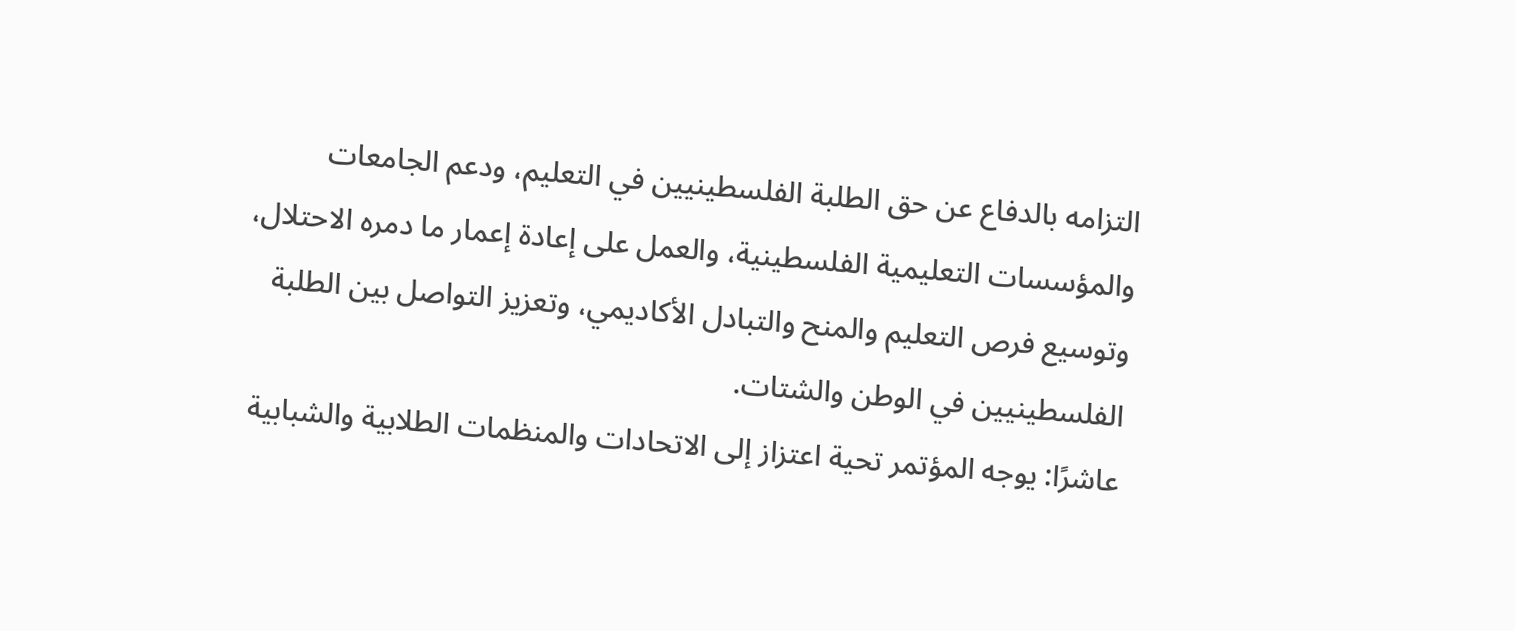التزامه بالدفاع عن حق الطلبة الفلسطينيين في التعليم، ودعم الجامعات والمؤسسات التعليمية الفلسطينية، والعمل على إعادة إعمار ما دمره الاحتلال، وتوسيع فرص التعليم والمنح والتبادل الأكاديمي، وتعزيز التواصل بين الطلبة الفلسطينيين في الوطن والشتات.
عاشرًا: يوجه المؤتمر تحية اعتزاز إلى الاتحادات والمنظمات الطلابية والشبابية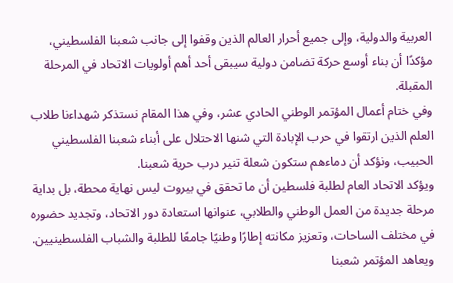العربية والدولية، وإلى جميع أحرار العالم الذين وقفوا إلى جانب شعبنا الفلسطيني، مؤكدًا أن بناء أوسع حركة تضامن دولية سيبقى أحد أهم أولويات الاتحاد في المرحلة المقبلة.
وفي ختام أعمال المؤتمر الوطني الحادي عشر، وفي هذا المقام نستذكر شهداءنا طلاب العلم الذين ارتقوا في حرب الإبادة التي شنها الاحتلال على أبناء شعبنا الفلسطيني الحبيب، ونؤكد أن دماءهم ستكون شعلة تنير درب حرية شعبنا.
ويؤكد الاتحاد العام لطلبة فلسطين أن ما تحقق في بيروت ليس نهاية محطة، بل بداية مرحلة جديدة من العمل الوطني والطلابي، عنوانها استعادة دور الاتحاد، وتجديد حضوره في مختلف الساحات، وتعزيز مكانته إطارًا وطنيًا جامعًا للطلبة والشباب الفلسطينيين.
ويعاهد المؤتمر شعبنا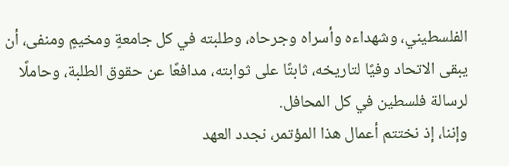الفلسطيني، وشهداءه وأسراه وجرحاه، وطلبته في كل جامعةٍ ومخيمٍ ومنفى، أن يبقى الاتحاد وفيًا لتاريخه، ثابتًا على ثوابته، مدافعًا عن حقوق الطلبة، وحاملًا لرسالة فلسطين في كل المحافل.
وإننا، إذ نختتم أعمال هذا المؤتمر، نجدد العهد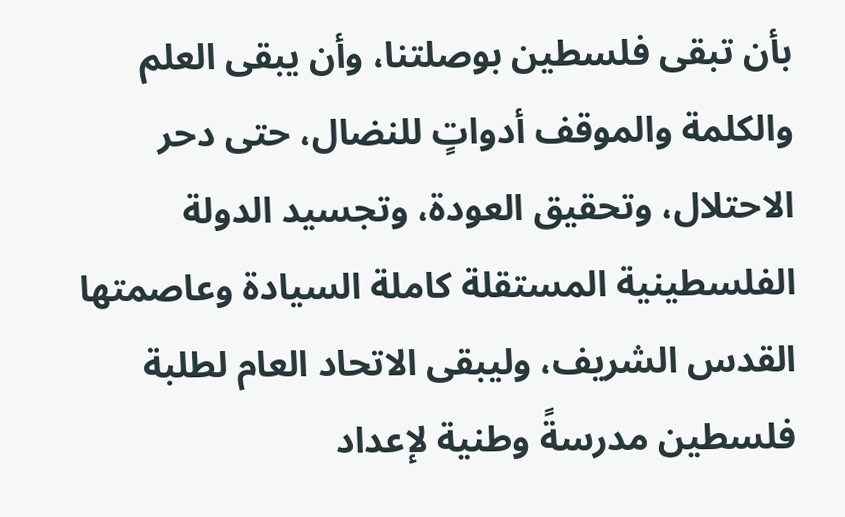بأن تبقى فلسطين بوصلتنا، وأن يبقى العلم والكلمة والموقف أدواتٍ للنضال، حتى دحر الاحتلال، وتحقيق العودة، وتجسيد الدولة الفلسطينية المستقلة كاملة السيادة وعاصمتها القدس الشريف، وليبقى الاتحاد العام لطلبة فلسطين مدرسةً وطنية لإعداد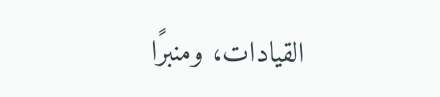القيادات، ومنبرًا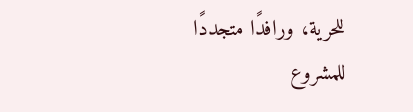للحرية، ورافدًا متجددًا للمشروع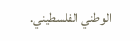الوطني الفلسطيني.